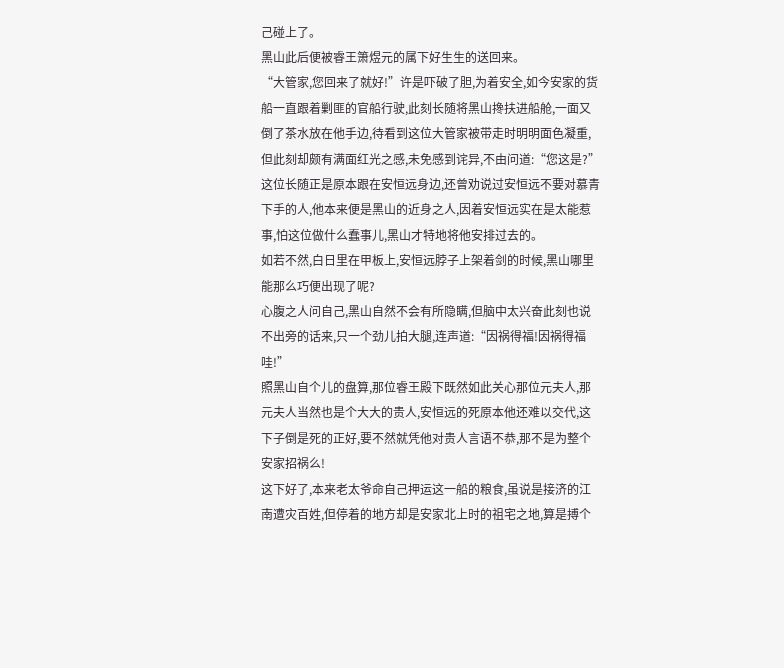己碰上了。
黑山此后便被睿王箫煜元的属下好生生的送回来。
“大管家,您回来了就好!”许是吓破了胆,为着安全,如今安家的货船一直跟着剿匪的官船行驶,此刻长随将黑山搀扶进船舱,一面又倒了茶水放在他手边,待看到这位大管家被带走时明明面色凝重,但此刻却颇有满面红光之感,未免感到诧异,不由问道:“您这是?”
这位长随正是原本跟在安恒远身边,还曾劝说过安恒远不要对慕青下手的人,他本来便是黑山的近身之人,因着安恒远实在是太能惹事,怕这位做什么蠢事儿,黑山才特地将他安排过去的。
如若不然,白日里在甲板上,安恒远脖子上架着剑的时候,黑山哪里能那么巧便出现了呢?
心腹之人问自己,黑山自然不会有所隐瞒,但脑中太兴奋此刻也说不出旁的话来,只一个劲儿拍大腿,连声道:“因祸得福!因祸得福哇!”
照黑山自个儿的盘算,那位睿王殿下既然如此关心那位元夫人,那元夫人当然也是个大大的贵人,安恒远的死原本他还难以交代,这下子倒是死的正好,要不然就凭他对贵人言语不恭,那不是为整个安家招祸么!
这下好了,本来老太爷命自己押运这一船的粮食,虽说是接济的江南遭灾百姓,但停着的地方却是安家北上时的祖宅之地,算是搏个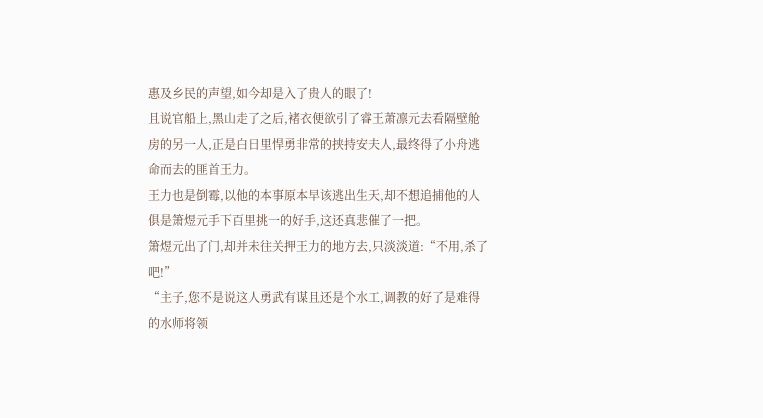惠及乡民的声望,如今却是入了贵人的眼了!
且说官船上,黑山走了之后,褚衣便欲引了睿王萧凛元去看隔壁舱房的另一人,正是白日里悍勇非常的挟持安夫人,最终得了小舟逃命而去的匪首王力。
王力也是倒霉,以他的本事原本早该逃出生天,却不想追捕他的人俱是箫煜元手下百里挑一的好手,这还真悲催了一把。
箫煜元出了门,却并未往关押王力的地方去,只淡淡道:“不用,杀了吧!”
“主子,您不是说这人勇武有谋且还是个水工,调教的好了是难得的水师将领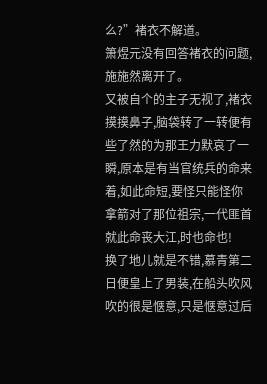么?”褚衣不解道。
箫煜元没有回答褚衣的问题,施施然离开了。
又被自个的主子无视了,褚衣摸摸鼻子,脑袋转了一转便有些了然的为那王力默哀了一瞬,原本是有当官统兵的命来着,如此命短,要怪只能怪你拿箭对了那位祖宗,一代匪首就此命丧大江,时也命也!
换了地儿就是不错,慕青第二日便皇上了男装,在船头吹风吹的很是惬意,只是惬意过后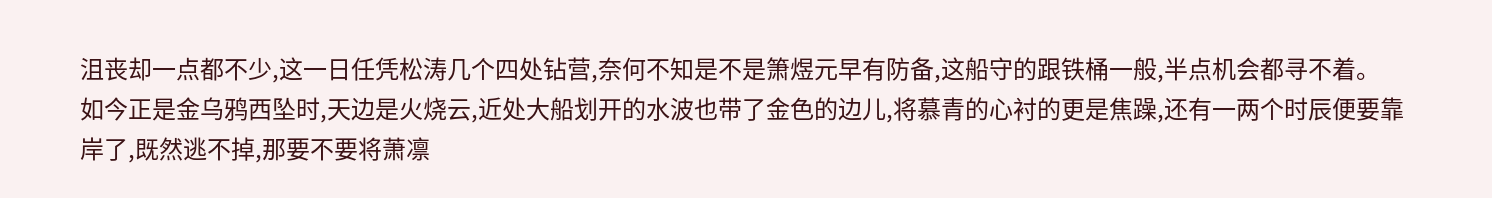沮丧却一点都不少,这一日任凭松涛几个四处钻营,奈何不知是不是箫煜元早有防备,这船守的跟铁桶一般,半点机会都寻不着。
如今正是金乌鸦西坠时,天边是火烧云,近处大船划开的水波也带了金色的边儿,将慕青的心衬的更是焦躁,还有一两个时辰便要靠岸了,既然逃不掉,那要不要将萧凛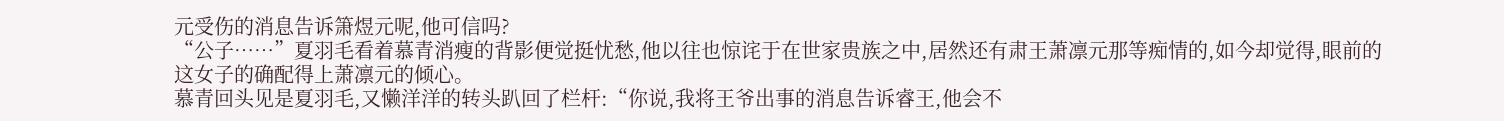元受伤的消息告诉箫煜元呢,他可信吗?
“公子……”夏羽毛看着慕青消瘦的背影便觉挺忧愁,他以往也惊诧于在世家贵族之中,居然还有肃王萧凛元那等痴情的,如今却觉得,眼前的这女子的确配得上萧凛元的倾心。
慕青回头见是夏羽毛,又懒洋洋的转头趴回了栏杆:“你说,我将王爷出事的消息告诉睿王,他会不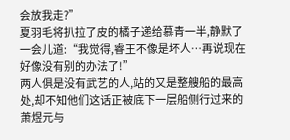会放我走?”
夏羽毛将扒拉了皮的橘子递给慕青一半,静默了一会儿道:“我觉得,睿王不像是坏人…再说现在好像没有别的办法了!”
两人俱是没有武艺的人,站的又是整艘船的最高处,却不知他们这话正被底下一层船侧行过来的萧煜元与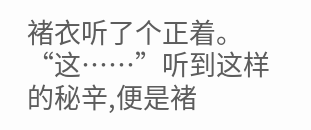褚衣听了个正着。
“这……”听到这样的秘辛,便是褚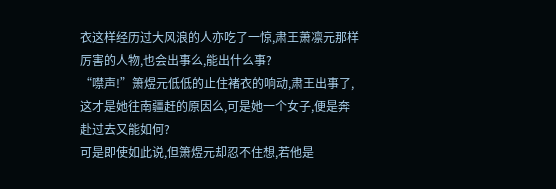衣这样经历过大风浪的人亦吃了一惊,肃王萧凛元那样厉害的人物,也会出事么,能出什么事?
“噤声!”箫煜元低低的止住褚衣的响动,肃王出事了,这才是她往南疆赶的原因么,可是她一个女子,便是奔赴过去又能如何?
可是即使如此说,但箫煜元却忍不住想,若他是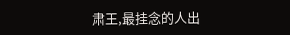肃王,最挂念的人出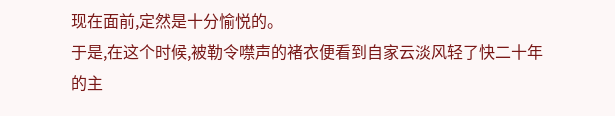现在面前,定然是十分愉悦的。
于是,在这个时候,被勒令噤声的褚衣便看到自家云淡风轻了快二十年的主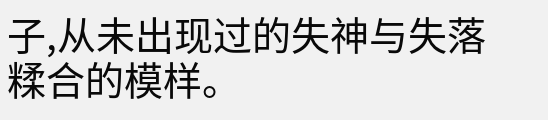子,从未出现过的失神与失落糅合的模样。